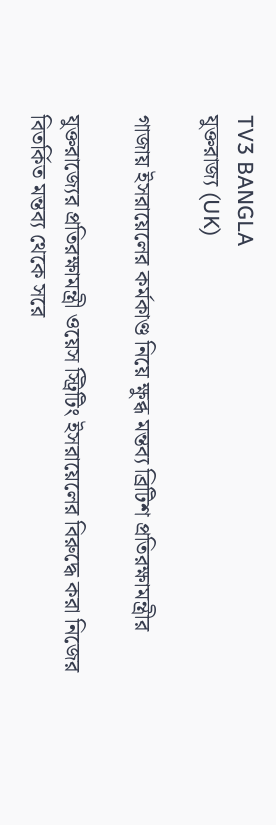TV3 BANGLA
যুক্তরাজ্য (UK)

গাজায় ইসরায়েলের কর্মকাণ্ড নিয়ে ক্ষুব্ধ মন্তব্য ব্রিটিশ প্রতিরক্ষামন্ত্রীর

যুক্তরাজ্যের প্রতিরক্ষামন্ত্রী ওয়েস স্ট্রিটিং ইসরায়েলের বিরুদ্ধে করা নিজের বিতর্কিত মন্তব্য থেকে সরে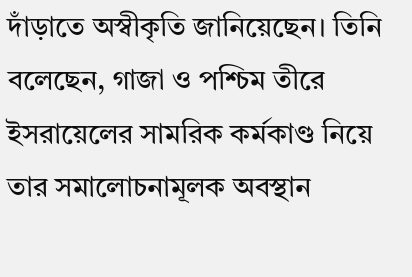দাঁড়াতে অস্বীকৃতি জানিয়েছেন। তিনি বলেছেন, গাজা ও পশ্চিম তীরে ইসরায়েলের সামরিক কর্মকাণ্ড নিয়ে তার সমালোচনামূলক অবস্থান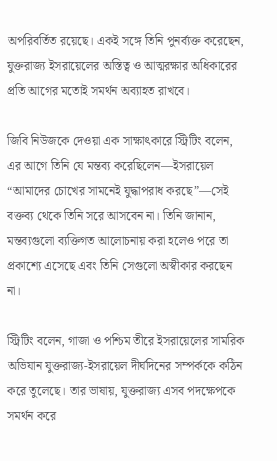অপরিবর্তিত রয়েছে। একই সঙ্গে তিনি পুনর্ব্যক্ত করেছেন, যুক্তরাজ্য ইসরায়েলের অস্তিত্ব ও আত্মরক্ষার অধিকারের প্রতি আগের মতোই সমর্থন অব্যাহত রাখবে।

জিবি নিউজকে দেওয়া এক সাক্ষাৎকারে স্ট্রিটিং বলেন, এর আগে তিনি যে মন্তব্য করেছিলেন—ইসরায়েল “আমাদের চোখের সামনেই যুদ্ধাপরাধ করছে”—সেই বক্তব্য থেকে তিনি সরে আসবেন না। তিনি জানান, মন্তব্যগুলো ব্যক্তিগত আলোচনায় করা হলেও পরে তা প্রকাশ্যে এসেছে এবং তিনি সেগুলো অস্বীকার করছেন না।

স্ট্রিটিং বলেন, গাজা ও পশ্চিম তীরে ইসরায়েলের সামরিক অভিযান যুক্তরাজ্য-ইসরায়েল দীর্ঘদিনের সম্পর্ককে কঠিন করে তুলেছে। তার ভাষায়, যুক্তরাজ্য এসব পদক্ষেপকে সমর্থন করে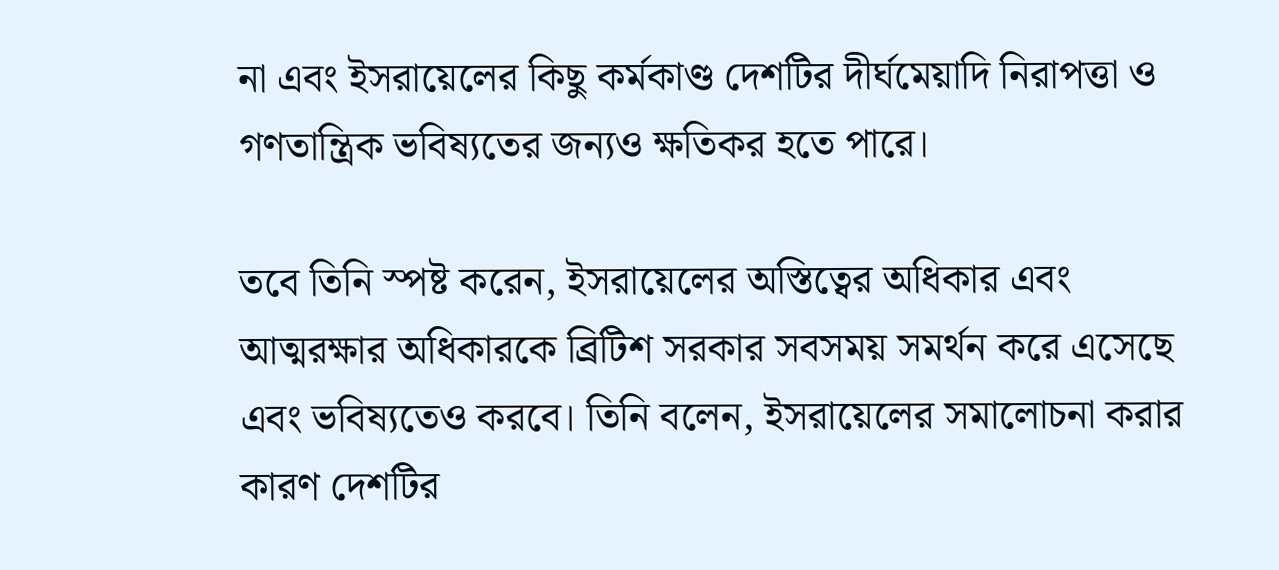না এবং ইসরায়েলের কিছু কর্মকাণ্ড দেশটির দীর্ঘমেয়াদি নিরাপত্তা ও গণতান্ত্রিক ভবিষ্যতের জন্যও ক্ষতিকর হতে পারে।

তবে তিনি স্পষ্ট করেন, ইসরায়েলের অস্তিত্বের অধিকার এবং আত্মরক্ষার অধিকারকে ব্রিটিশ সরকার সবসময় সমর্থন করে এসেছে এবং ভবিষ্যতেও করবে। তিনি বলেন, ইসরায়েলের সমালোচনা করার কারণ দেশটির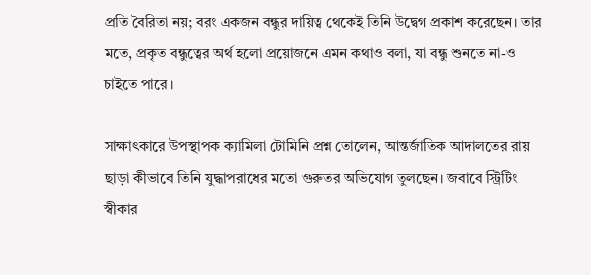প্রতি বৈরিতা নয়; বরং একজন বন্ধুর দায়িত্ব থেকেই তিনি উদ্বেগ প্রকাশ করেছেন। তার মতে, প্রকৃত বন্ধুত্বের অর্থ হলো প্রয়োজনে এমন কথাও বলা, যা বন্ধু শুনতে না-ও চাইতে পারে।

সাক্ষাৎকারে উপস্থাপক ক্যামিলা টোমিনি প্রশ্ন তোলেন, আন্তর্জাতিক আদালতের রায় ছাড়া কীভাবে তিনি যুদ্ধাপরাধের মতো গুরুতর অভিযোগ তুলছেন। জবাবে স্ট্রিটিং স্বীকার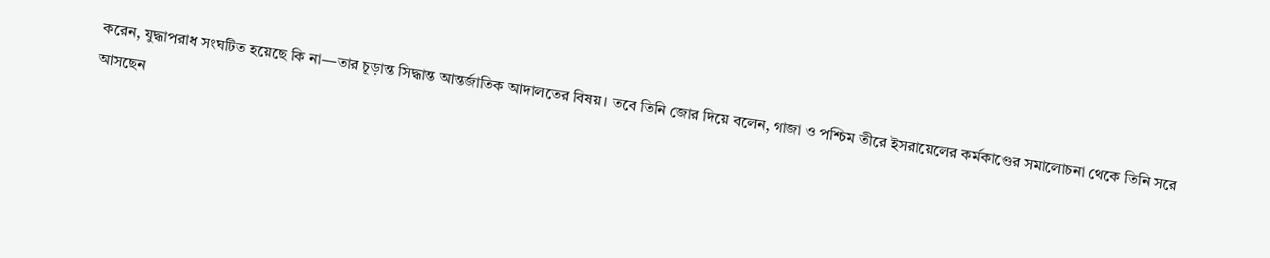করেন, যুদ্ধাপরাধ সংঘটিত হয়েছে কি না—তার চূড়ান্ত সিদ্ধান্ত আন্তর্জাতিক আদালতের বিষয়। তবে তিনি জোর দিয়ে বলেন, গাজা ও পশ্চিম তীরে ইসরায়েলের কর্মকাণ্ডের সমালোচনা থেকে তিনি সরে আসছেন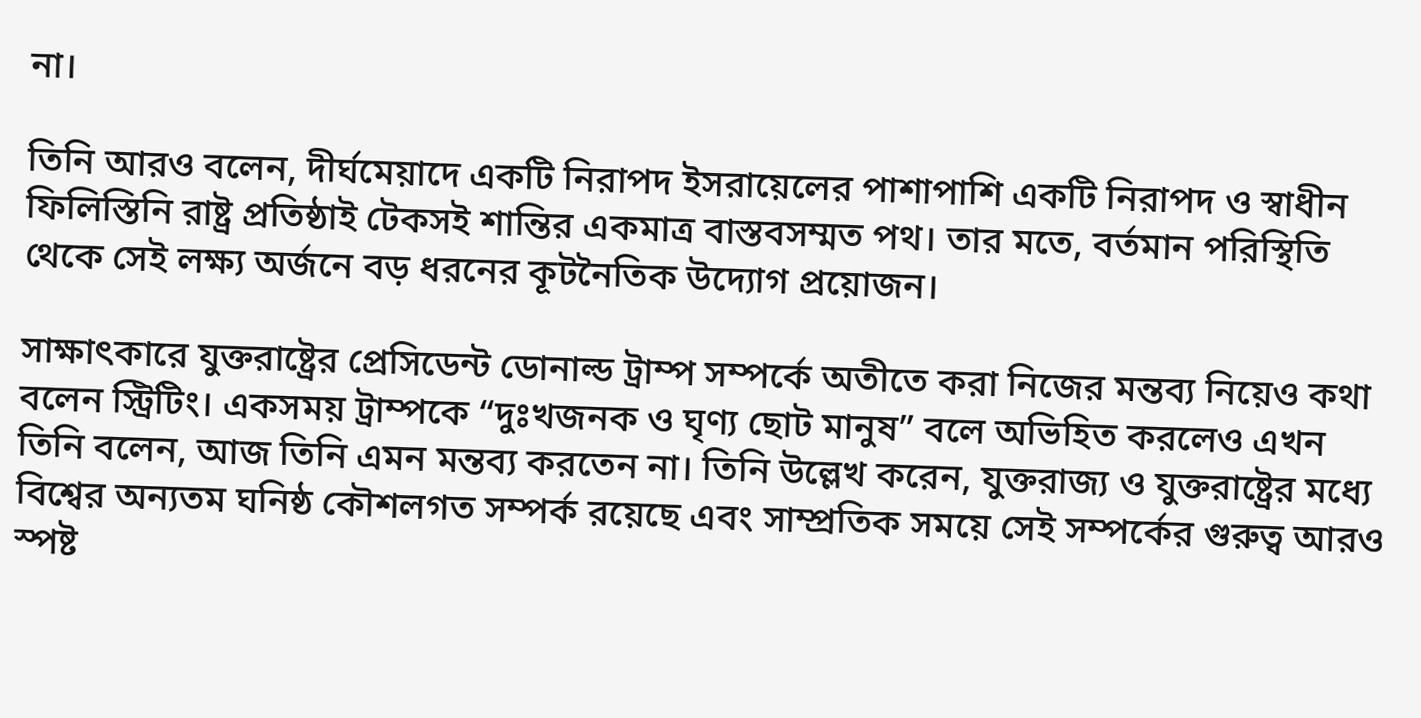না।

তিনি আরও বলেন, দীর্ঘমেয়াদে একটি নিরাপদ ইসরায়েলের পাশাপাশি একটি নিরাপদ ও স্বাধীন ফিলিস্তিনি রাষ্ট্র প্রতিষ্ঠাই টেকসই শান্তির একমাত্র বাস্তবসম্মত পথ। তার মতে, বর্তমান পরিস্থিতি থেকে সেই লক্ষ্য অর্জনে বড় ধরনের কূটনৈতিক উদ্যোগ প্রয়োজন।

সাক্ষাৎকারে যুক্তরাষ্ট্রের প্রেসিডেন্ট ডোনাল্ড ট্রাম্প সম্পর্কে অতীতে করা নিজের মন্তব্য নিয়েও কথা বলেন স্ট্রিটিং। একসময় ট্রাম্পকে “দুঃখজনক ও ঘৃণ্য ছোট মানুষ” বলে অভিহিত করলেও এখন তিনি বলেন, আজ তিনি এমন মন্তব্য করতেন না। তিনি উল্লেখ করেন, যুক্তরাজ্য ও যুক্তরাষ্ট্রের মধ্যে বিশ্বের অন্যতম ঘনিষ্ঠ কৌশলগত সম্পর্ক রয়েছে এবং সাম্প্রতিক সময়ে সেই সম্পর্কের গুরুত্ব আরও স্পষ্ট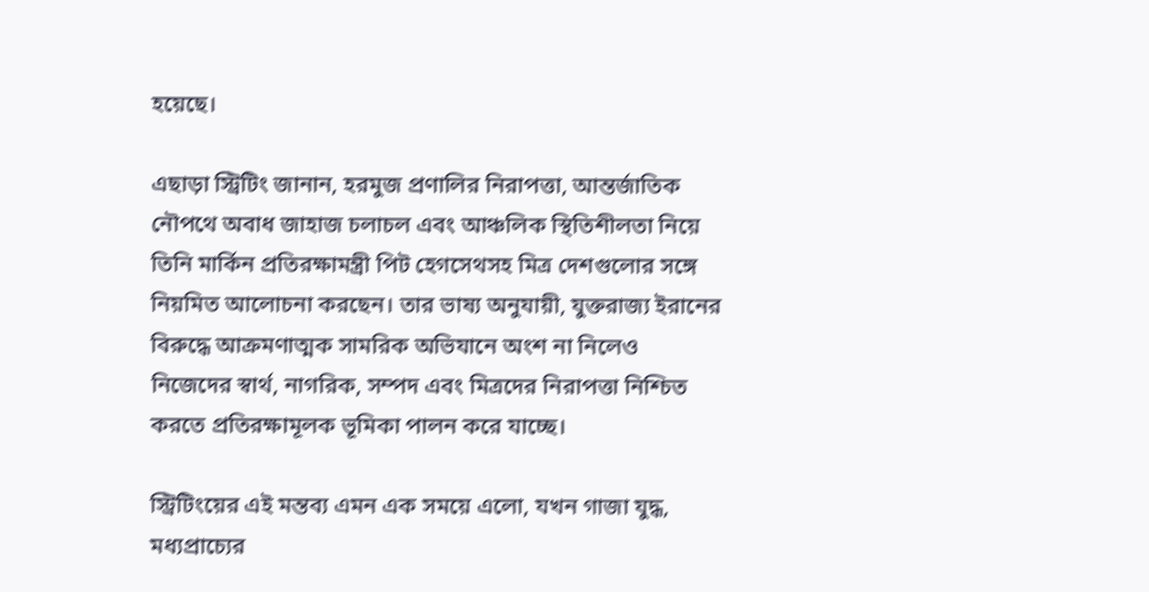হয়েছে।

এছাড়া স্ট্রিটিং জানান, হরমুজ প্রণালির নিরাপত্তা, আন্তর্জাতিক নৌপথে অবাধ জাহাজ চলাচল এবং আঞ্চলিক স্থিতিশীলতা নিয়ে তিনি মার্কিন প্রতিরক্ষামন্ত্রী পিট হেগসেথসহ মিত্র দেশগুলোর সঙ্গে নিয়মিত আলোচনা করছেন। তার ভাষ্য অনুযায়ী, যুক্তরাজ্য ইরানের বিরুদ্ধে আক্রমণাত্মক সামরিক অভিযানে অংশ না নিলেও নিজেদের স্বার্থ, নাগরিক, সম্পদ এবং মিত্রদের নিরাপত্তা নিশ্চিত করতে প্রতিরক্ষামূলক ভূমিকা পালন করে যাচ্ছে।

স্ট্রিটিংয়ের এই মন্তব্য এমন এক সময়ে এলো, যখন গাজা যুদ্ধ, মধ্যপ্রাচ্যের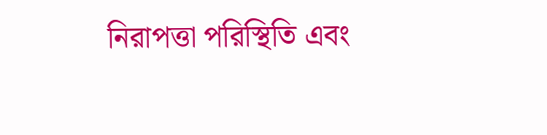নিরাপত্তা পরিস্থিতি এবং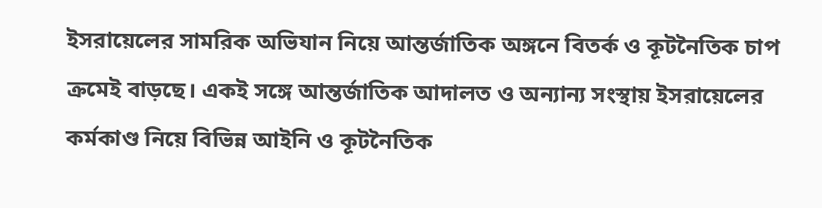ইসরায়েলের সামরিক অভিযান নিয়ে আন্তর্জাতিক অঙ্গনে বিতর্ক ও কূটনৈতিক চাপ ক্রমেই বাড়ছে। একই সঙ্গে আন্তর্জাতিক আদালত ও অন্যান্য সংস্থায় ইসরায়েলের কর্মকাণ্ড নিয়ে বিভিন্ন আইনি ও কূটনৈতিক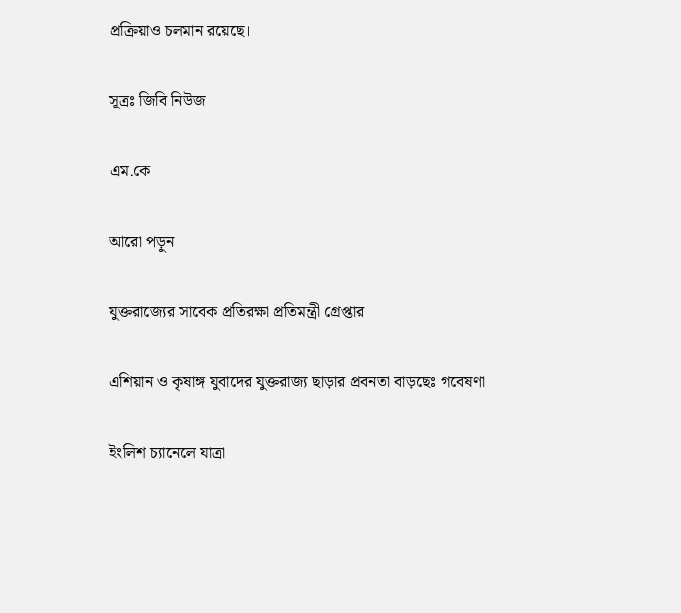প্রক্রিয়াও চলমান রয়েছে।

সূত্রঃ জিবি নিউজ

এম.কে

আরো পড়ুন

যুক্তরাজ্যের সাবেক প্রতিরক্ষা প্রতিমন্ত্রী গ্রেপ্তার

এশিয়ান ও কৃষাঙ্গ যুবাদের যুক্তরাজ্য ছাড়ার প্রবনতা বাড়ছেঃ গবেষণা

ইংলিশ চ্যানেলে যাত্রা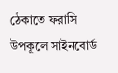ঠেকাতে ফরাসি উপকূলে সাইনবোর্ড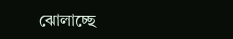ঝোলাচ্ছে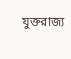যুক্তরাজ্য